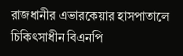রাজধানীর এভারকেয়ার হাসপাতালে চিকিৎসাধীন বিএনপি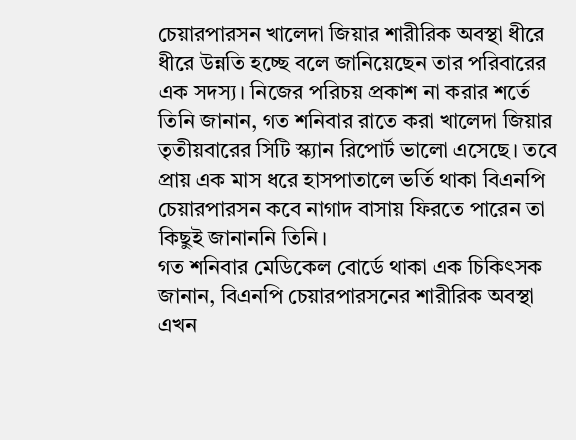চেয়ারপারসন খালেদা জিয়ার শারীরিক অবস্থা ধীরে ধীরে উন্নতি হচ্ছে বলে জানিয়েছেন তার পরিবারের এক সদস্য। নিজের পরিচয় প্রকাশ না করার শর্তে তিনি জানান, গত শনিবার রাতে করা খালেদা জিয়ার তৃতীয়বারের সিটি স্ক্যান রিপোর্ট ভালো এসেছে। তবে প্রায় এক মাস ধরে হাসপাতালে ভর্তি থাকা বিএনপি চেয়ারপারসন কবে নাগাদ বাসায় ফিরতে পারেন তা কিছুই জানাননি তিনি।
গত শনিবার মেডিকেল বোর্ডে থাকা এক চিকিৎসক জানান, বিএনপি চেয়ারপারসনের শারীরিক অবস্থা এখন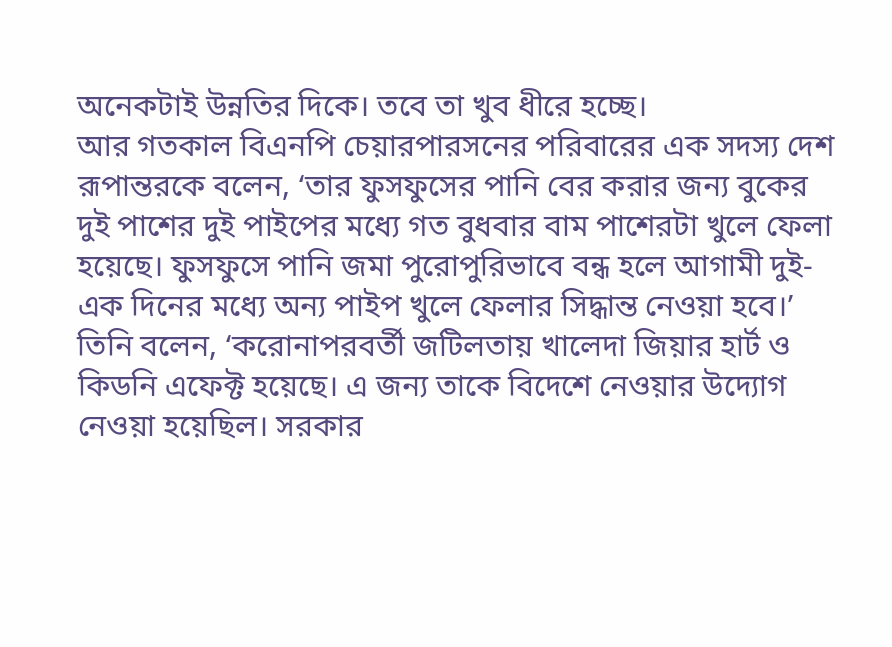অনেকটাই উন্নতির দিকে। তবে তা খুব ধীরে হচ্ছে।
আর গতকাল বিএনপি চেয়ারপারসনের পরিবারের এক সদস্য দেশ রূপান্তরকে বলেন, ‘তার ফুসফুসের পানি বের করার জন্য বুকের দুই পাশের দুই পাইপের মধ্যে গত বুধবার বাম পাশেরটা খুলে ফেলা হয়েছে। ফুসফুসে পানি জমা পুরোপুরিভাবে বন্ধ হলে আগামী দুই-এক দিনের মধ্যে অন্য পাইপ খুলে ফেলার সিদ্ধান্ত নেওয়া হবে।’
তিনি বলেন, ‘করোনাপরবর্তী জটিলতায় খালেদা জিয়ার হার্ট ও কিডনি এফেক্ট হয়েছে। এ জন্য তাকে বিদেশে নেওয়ার উদ্যোগ নেওয়া হয়েছিল। সরকার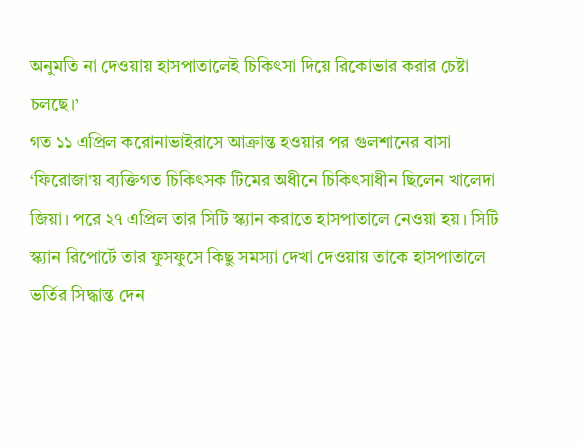অনুমতি না দেওয়ায় হাসপাতালেই চিকিৎসা দিয়ে রিকোভার করার চেষ্টা চলছে।’
গত ১১ এপ্রিল করোনাভাইরাসে আক্রান্ত হওয়ার পর গুলশানের বাসা ‘ফিরোজা’য় ব্যক্তিগত চিকিৎসক টিমের অধীনে চিকিৎসাধীন ছিলেন খালেদা জিয়া। পরে ২৭ এপ্রিল তার সিটি স্ক্যান করাতে হাসপাতালে নেওয়া হয়। সিটি স্ক্যান রিপোর্টে তার ফুসফুসে কিছু সমস্যা দেখা দেওয়ায় তাকে হাসপাতালে ভর্তির সিদ্ধান্ত দেন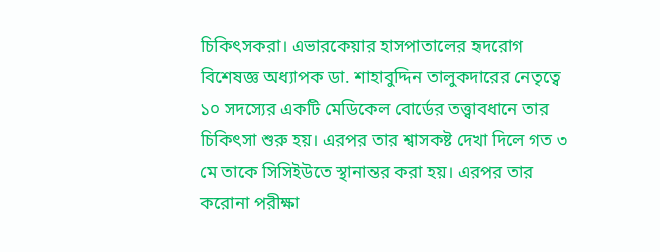চিকিৎসকরা। এভারকেয়ার হাসপাতালের হৃদরোগ বিশেষজ্ঞ অধ্যাপক ডা. শাহাবুদ্দিন তালুকদারের নেতৃত্বে ১০ সদস্যের একটি মেডিকেল বোর্ডের তত্ত্বাবধানে তার চিকিৎসা শুরু হয়। এরপর তার শ্বাসকষ্ট দেখা দিলে গত ৩ মে তাকে সিসিইউতে স্থানান্তর করা হয়। এরপর তার করোনা পরীক্ষা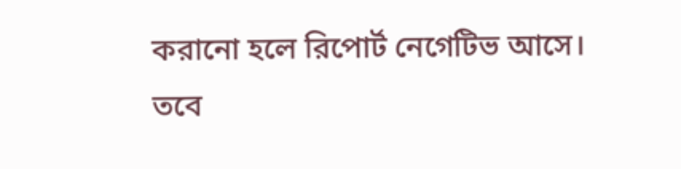করানো হলে রিপোর্ট নেগেটিভ আসে। তবে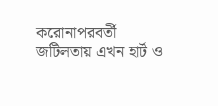করোনাপরবর্তী জটিলতায় এখন হার্ট ও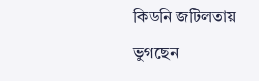কিডনি জটিলতায় ভুগছেন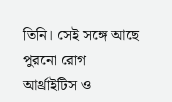তিনি। সেই সঙ্গে আছে পুরনো রোগ আর্থ্রাইটিস ও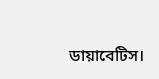ডায়াবেটিস।